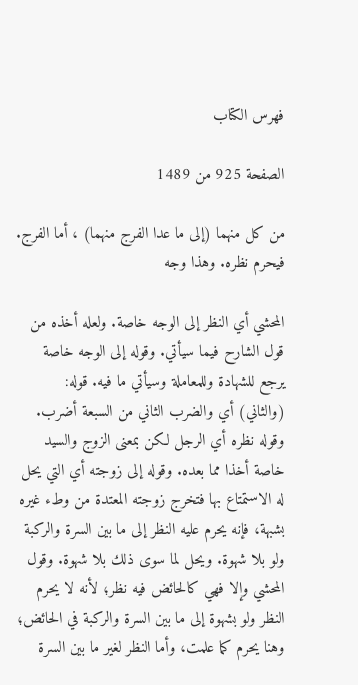فهرس الكتاب

الصفحة 925 من 1489

من كل منهما (إلى ما عدا الفرج منهما) ، أما الفرج. فيحرم نظره. وهذا وجه

المحشي أي النظر إلى الوجه خاصة. ولعله أخذه من قول الشارح فيما سيأتي. وقوله إلى الوجه خاصة يرجع للشهادة وللمعاملة وسيأتي ما فيه. قوله: (والثاني) أي والضرب الثاني من السبعة أضرب. وقوله نظره أي الرجل لكن بمعنى الزوج والسيد خاصة أخذا مما بعده. وقوله إلى زوجته أي التي يحل له الاستمتاع بها فتخرج زوجته المعتدة من وطء غيره بشبهة، فإنه يحرم عليه النظر إلى ما بين السرة والركبة ولو بلا شهوة. ويحل لما سوى ذلك بلا شهوة. وقول المحشي وإلا فهي كالحائض فيه نظر؛ لأنه لا يحرم النظر ولو بشهوة إلى ما بين السرة والركبة في الحائض؛ وهنا يحرم كما علمت، وأما النظر لغير ما بين السرة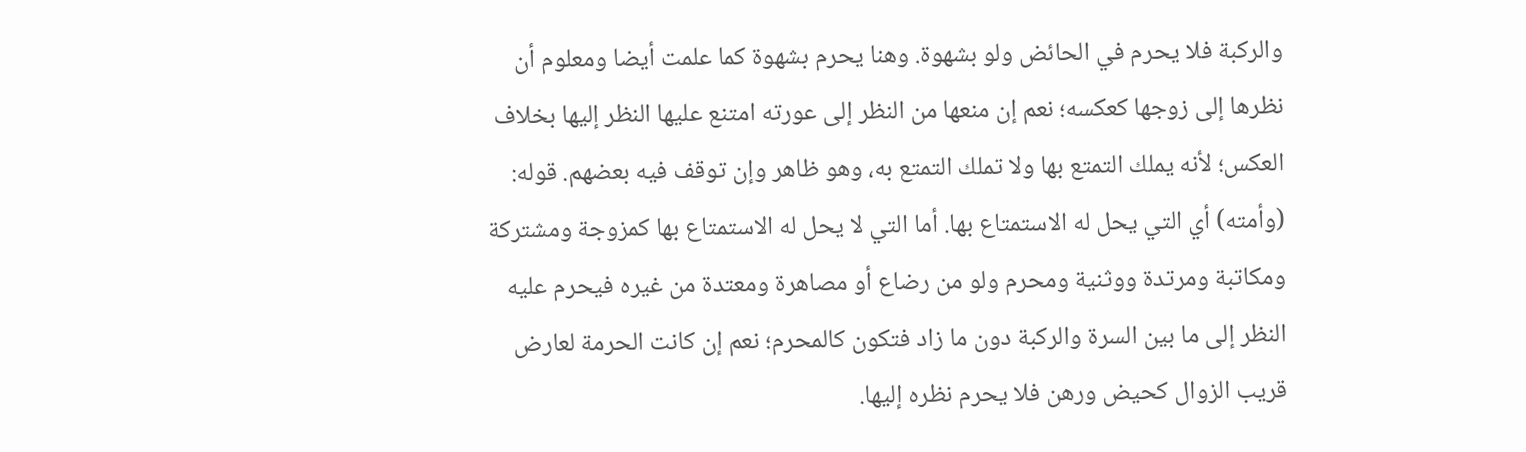والركبة فلا يحرم في الحائض ولو بشهوة. وهنا يحرم بشهوة كما علمت أيضا ومعلوم أن نظرها إلى زوجها كعكسه؛ نعم إن منعها من النظر إلى عورته امتنع عليها النظر إليها بخلاف العكس؛ لأنه يملك التمتع بها ولا تملك التمتع به، وهو ظاهر وإن توقف فيه بعضهم. قوله: (وأمته) أي التي يحل له الاستمتاع بها. أما التي لا يحل له الاستمتاع بها كمزوجة ومشتركة ومكاتبة ومرتدة ووثنية ومحرم ولو من رضاع أو مصاهرة ومعتدة من غيره فيحرم عليه النظر إلى ما بين السرة والركبة دون ما زاد فتكون كالمحرم؛ نعم إن كانت الحرمة لعارض قريب الزوال كحيض ورهن فلا يحرم نظره إليها.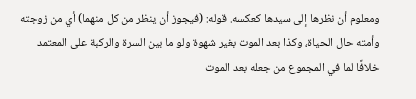ومعلوم أن نظرها إلى سيدها كعكسه. قوله: (فيجوز أن ينظر من كل منهما) أي من زوجته وأمته حال الحياة، وكذا بعد الموت بغير شهوة ولو ما بين السرة والركبة على المعتمد خلافًا لما في المجموع من جعله بعد الموت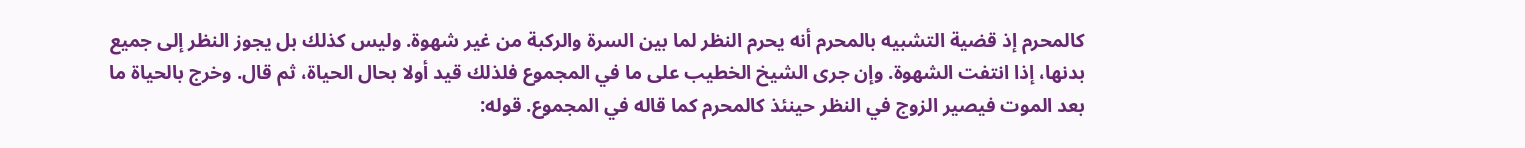كالمحرم إذ قضية التشبيه بالمحرم أنه يحرم النظر لما بين السرة والركبة من غير شهوة. وليس كذلك بل يجوز النظر إلى جميع بدنها، إذا انتفت الشهوة. وإن جرى الشيخ الخطيب على ما في المجموع فلذلك قيد أولا بحال الحياة، ثم قال. وخرج بالحياة ما بعد الموت فيصير الزوج في النظر حينئذ كالمحرم كما قاله في المجموع. قوله: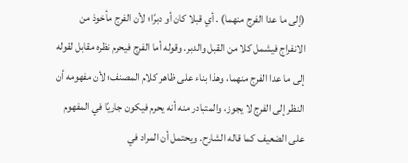(إلى ما عدا الفرج منهما) . أي قبلا كان أو دبرًا؛ لأن الفرج مأخوذ من الانفراج فيشمل كلا من القبل والدبر. وقوله أما الفرج فيحرم نظره مقابل لقوله إلى ما عدا الفرج منهما، وهذا بناء على ظاهر كلام المصنف؛ لأن مفهومه أن النظر إلى الفرج لا يجوز، والمتبادر منه أنه يحرم فيكون جاريًا في المفهوم على الضعيف كما قاله الشارح. ويحتمل أن المراد في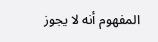المفهوم أنه لا يجوز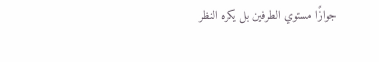جوازًا مستوي الطرفين بل يكره النظر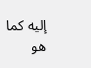إليه كما هو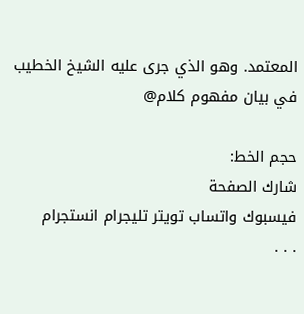المعتمد. وهو الذي جرى عليه الشيخ الخطيب في بيان مفهوم كلام@

حجم الخط:
شارك الصفحة
فيسبوك واتساب تويتر تليجرام انستجرام
. . .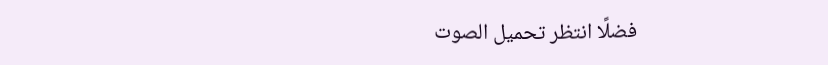فضلًا انتظر تحميل الصوت